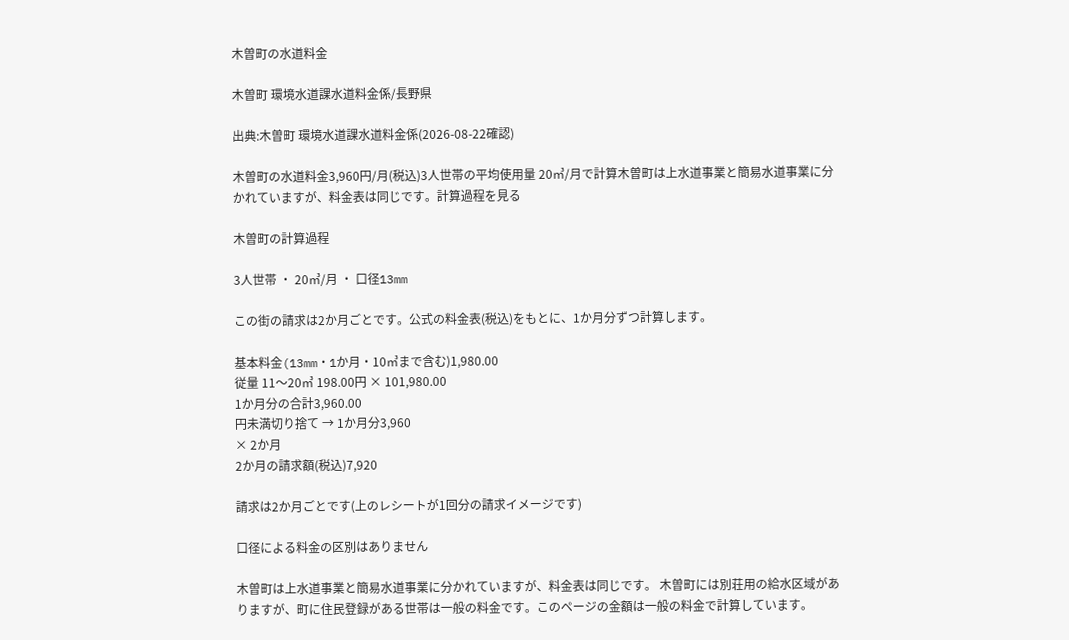木曽町の水道料金

木曽町 環境水道課水道料金係/長野県

出典:木曽町 環境水道課水道料金係(2026-08-22確認)

木曽町の水道料金3,960円/月(税込)3人世帯の平均使用量 20㎥/月で計算木曽町は上水道事業と簡易水道事業に分かれていますが、料金表は同じです。計算過程を見る

木曽町の計算過程

3人世帯 ・ 20㎥/月 ・ 口径13mm

この街の請求は2か月ごとです。公式の料金表(税込)をもとに、1か月分ずつ計算します。

基本料金(13mm・1か月・10㎥まで含む)1,980.00
従量 11〜20㎥ 198.00円 × 101,980.00
1か月分の合計3,960.00
円未満切り捨て → 1か月分3,960
× 2か月
2か月の請求額(税込)7,920

請求は2か月ごとです(上のレシートが1回分の請求イメージです)

口径による料金の区別はありません

木曽町は上水道事業と簡易水道事業に分かれていますが、料金表は同じです。 木曽町には別荘用の給水区域がありますが、町に住民登録がある世帯は一般の料金です。このページの金額は一般の料金で計算しています。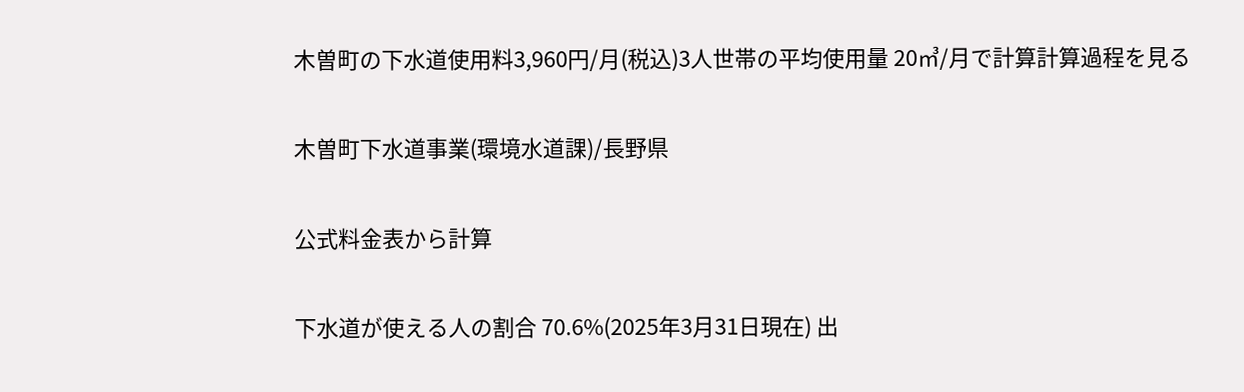木曽町の下水道使用料3,960円/月(税込)3人世帯の平均使用量 20㎥/月で計算計算過程を見る

木曽町下水道事業(環境水道課)/長野県

公式料金表から計算

下水道が使える人の割合 70.6%(2025年3月31日現在) 出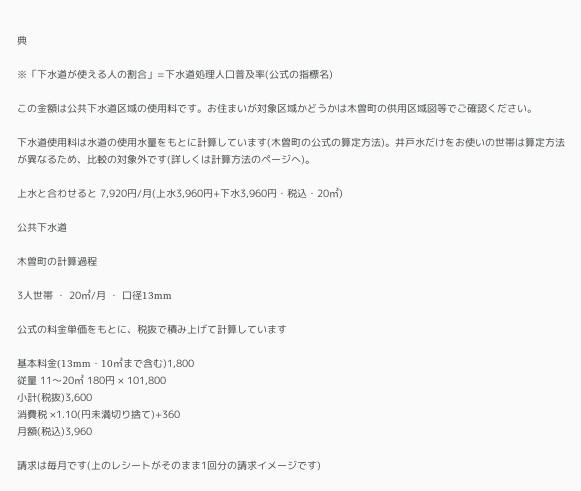典

※「下水道が使える人の割合」=下水道処理人口普及率(公式の指標名)

この金額は公共下水道区域の使用料です。お住まいが対象区域かどうかは木曽町の供用区域図等でご確認ください。

下水道使用料は水道の使用水量をもとに計算しています(木曽町の公式の算定方法)。井戸水だけをお使いの世帯は算定方法が異なるため、比較の対象外です(詳しくは計算方法のページへ)。

上水と合わせると 7,920円/月(上水3,960円+下水3,960円・税込・20㎥)

公共下水道

木曽町の計算過程

3人世帯 ・ 20㎥/月 ・ 口径13mm

公式の料金単価をもとに、税抜で積み上げて計算しています

基本料金(13mm・10㎥まで含む)1,800
従量 11〜20㎥ 180円 × 101,800
小計(税抜)3,600
消費税 ×1.10(円未満切り捨て)+360
月額(税込)3,960

請求は毎月です(上のレシートがそのまま1回分の請求イメージです)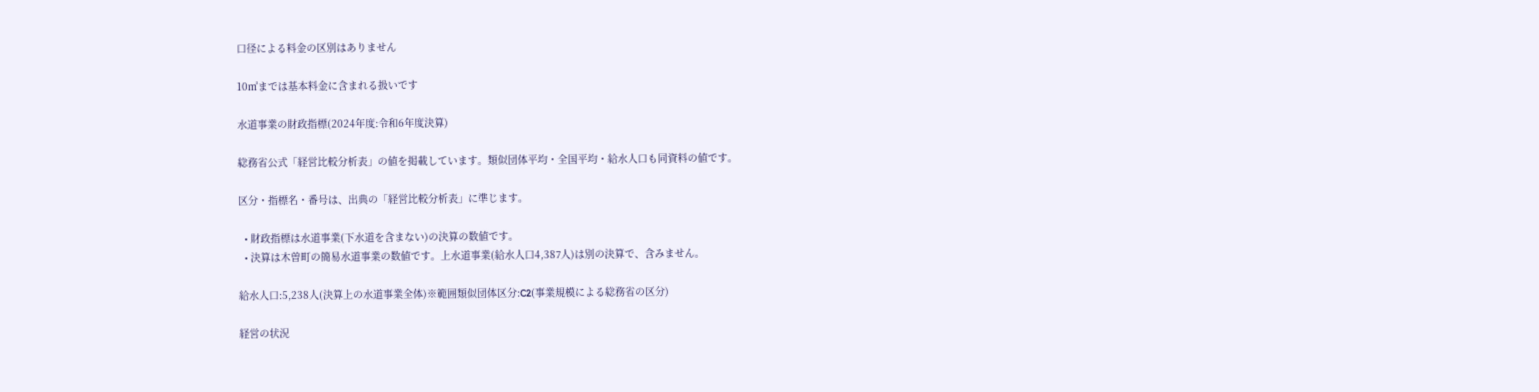口径による料金の区別はありません

10㎥までは基本料金に含まれる扱いです

水道事業の財政指標(2024年度:令和6年度決算)

総務省公式「経営比較分析表」の値を掲載しています。類似団体平均・全国平均・給水人口も同資料の値です。

区分・指標名・番号は、出典の「経営比較分析表」に準じます。

  • 財政指標は水道事業(下水道を含まない)の決算の数値です。
  • 決算は木曽町の簡易水道事業の数値です。上水道事業(給水人口4,387人)は別の決算で、含みません。

給水人口:5,238人(決算上の水道事業全体)※範囲類似団体区分:C2(事業規模による総務省の区分)

経営の状況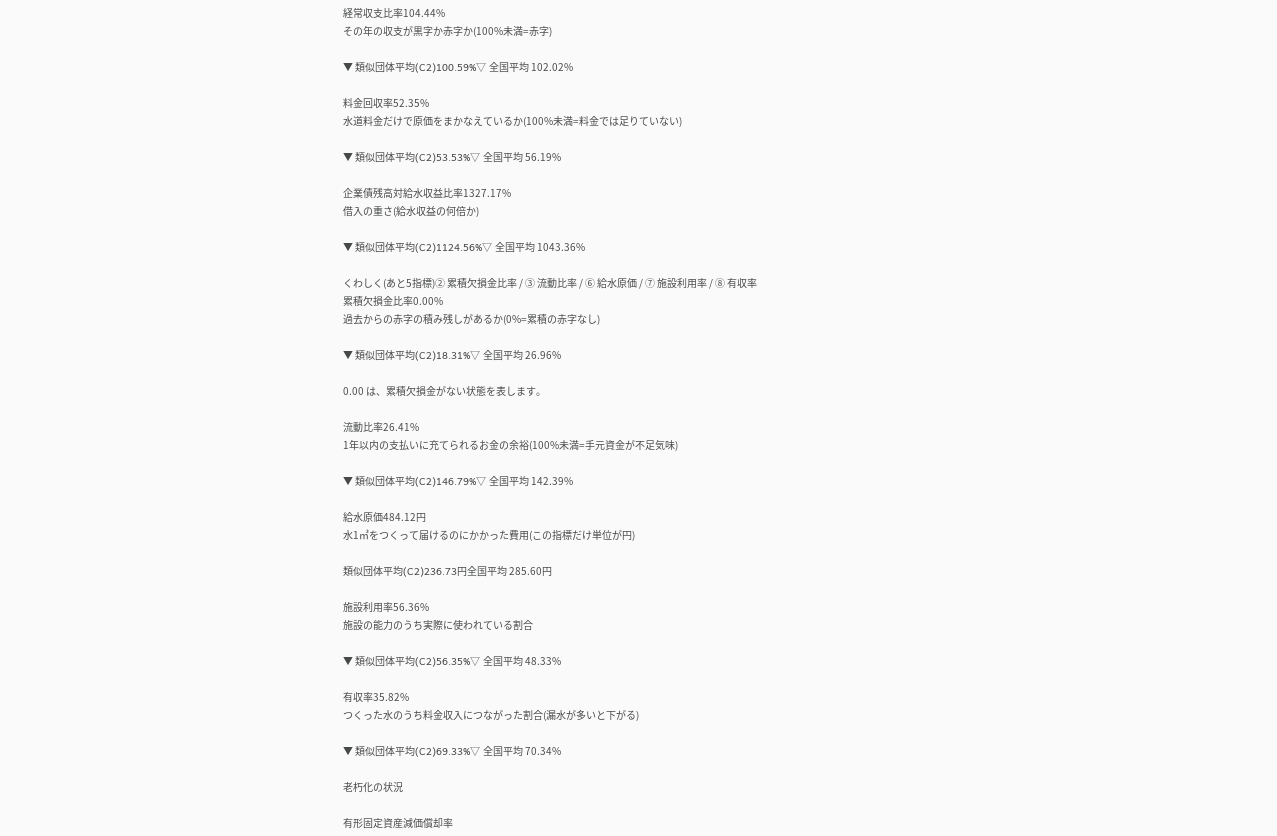経常収支比率104.44%
その年の収支が黒字か赤字か(100%未満=赤字)

▼ 類似団体平均(C2)100.59%▽ 全国平均 102.02%

料金回収率52.35%
水道料金だけで原価をまかなえているか(100%未満=料金では足りていない)

▼ 類似団体平均(C2)53.53%▽ 全国平均 56.19%

企業債残高対給水収益比率1327.17%
借入の重さ(給水収益の何倍か)

▼ 類似団体平均(C2)1124.56%▽ 全国平均 1043.36%

くわしく(あと5指標)② 累積欠損金比率 / ③ 流動比率 / ⑥ 給水原価 / ⑦ 施設利用率 / ⑧ 有収率
累積欠損金比率0.00%
過去からの赤字の積み残しがあるか(0%=累積の赤字なし)

▼ 類似団体平均(C2)18.31%▽ 全国平均 26.96%

0.00 は、累積欠損金がない状態を表します。

流動比率26.41%
1年以内の支払いに充てられるお金の余裕(100%未満=手元資金が不足気味)

▼ 類似団体平均(C2)146.79%▽ 全国平均 142.39%

給水原価484.12円
水1㎥をつくって届けるのにかかった費用(この指標だけ単位が円)

類似団体平均(C2)236.73円全国平均 285.60円

施設利用率56.36%
施設の能力のうち実際に使われている割合

▼ 類似団体平均(C2)56.35%▽ 全国平均 48.33%

有収率35.82%
つくった水のうち料金収入につながった割合(漏水が多いと下がる)

▼ 類似団体平均(C2)69.33%▽ 全国平均 70.34%

老朽化の状況

有形固定資産減価償却率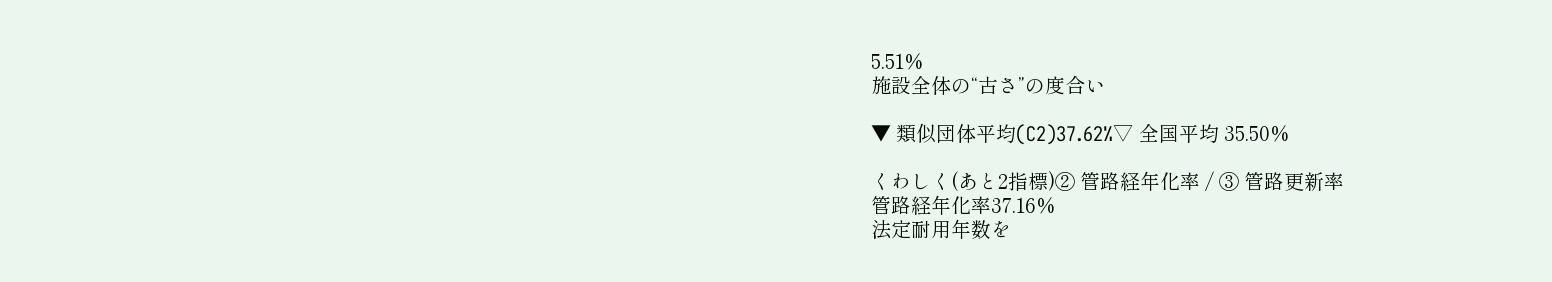5.51%
施設全体の“古さ”の度合い

▼ 類似団体平均(C2)37.62%▽ 全国平均 35.50%

くわしく(あと2指標)② 管路経年化率 / ③ 管路更新率
管路経年化率37.16%
法定耐用年数を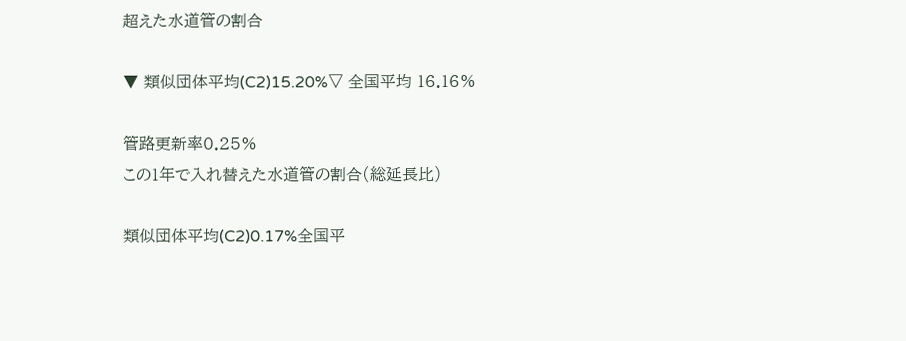超えた水道管の割合

▼ 類似団体平均(C2)15.20%▽ 全国平均 16.16%

管路更新率0.25%
この1年で入れ替えた水道管の割合(総延長比)

類似団体平均(C2)0.17%全国平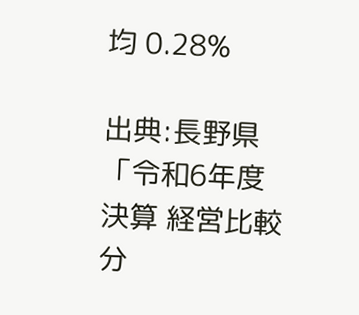均 0.28%

出典:長野県「令和6年度決算 経営比較分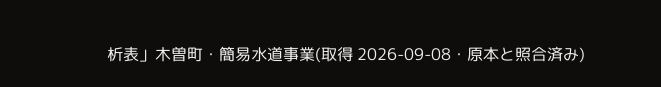析表」木曽町・簡易水道事業(取得 2026-09-08・原本と照合済み)